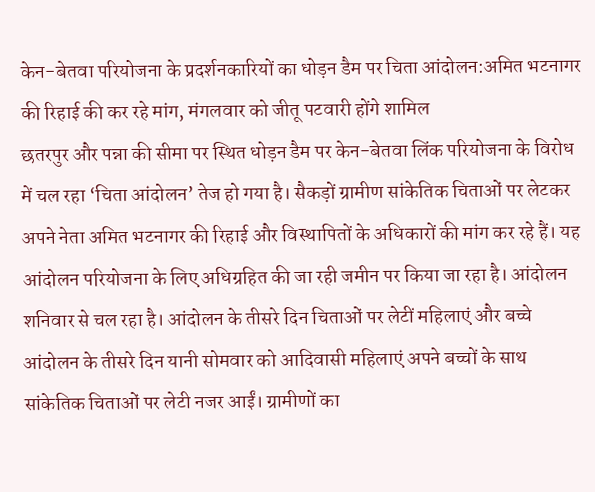केन-बेतवा परियोजना के प्रदर्शनकारियों का धोड़न डैम पर चिता आंदोलन:अमित भटनागर की रिहाई की कर रहे मांग, मंगलवार को जीतू पटवारी होंगे शामिल
छतरपुर और पन्ना की सीमा पर स्थित धोड़न डैम पर केन-बेतवा लिंक परियोजना के विरोध में चल रहा ‘चिता आंदोलन’ तेज हो गया है। सैकड़ों ग्रामीण सांकेतिक चिताओं पर लेटकर अपने नेता अमित भटनागर की रिहाई और विस्थापितों के अधिकारों की मांग कर रहे हैं। यह आंदोलन परियोजना के लिए अधिग्रहित की जा रही जमीन पर किया जा रहा है। आंदोलन शनिवार से चल रहा है। आंदोलन के तीसरे दिन चिताओं पर लेटीं महिलाएं और बच्चे आंदोलन के तीसरे दिन यानी सोमवार को आदिवासी महिलाएं अपने बच्चों के साथ सांकेतिक चिताओं पर लेटी नजर आईं। ग्रामीणों का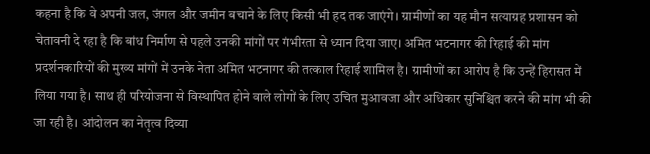कहना है कि वे अपनी जल, जंगल और जमीन बचाने के लिए किसी भी हद तक जाएंगे। ग्रामीणों का यह मौन सत्याग्रह प्रशासन को चेतावनी दे रहा है कि बांध निर्माण से पहले उनकी मांगों पर गंभीरता से ध्यान दिया जाए। अमित भटनागर की रिहाई की मांग प्रदर्शनकारियों की मुख्य मांगों में उनके नेता अमित भटनागर की तत्काल रिहाई शामिल है। ग्रामीणों का आरोप है कि उन्हें हिरासत में लिया गया है। साथ ही परियोजना से विस्थापित होने वाले लोगों के लिए उचित मुआवजा और अधिकार सुनिश्चित करने की मांग भी की जा रही है। आंदोलन का नेतृत्व दिव्या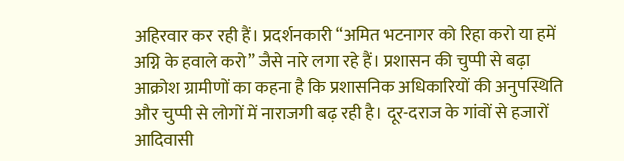अहिरवार कर रही हैं। प्रदर्शनकारी “अमित भटनागर को रिहा करो या हमें अग्नि के हवाले करो” जैसे नारे लगा रहे हैं। प्रशासन की चुप्पी से बढ़ा आक्रोश ग्रामीणों का कहना है कि प्रशासनिक अधिकारियों की अनुपस्थिति और चुप्पी से लोगों में नाराजगी बढ़ रही है। दूर-दराज के गांवों से हजारों आदिवासी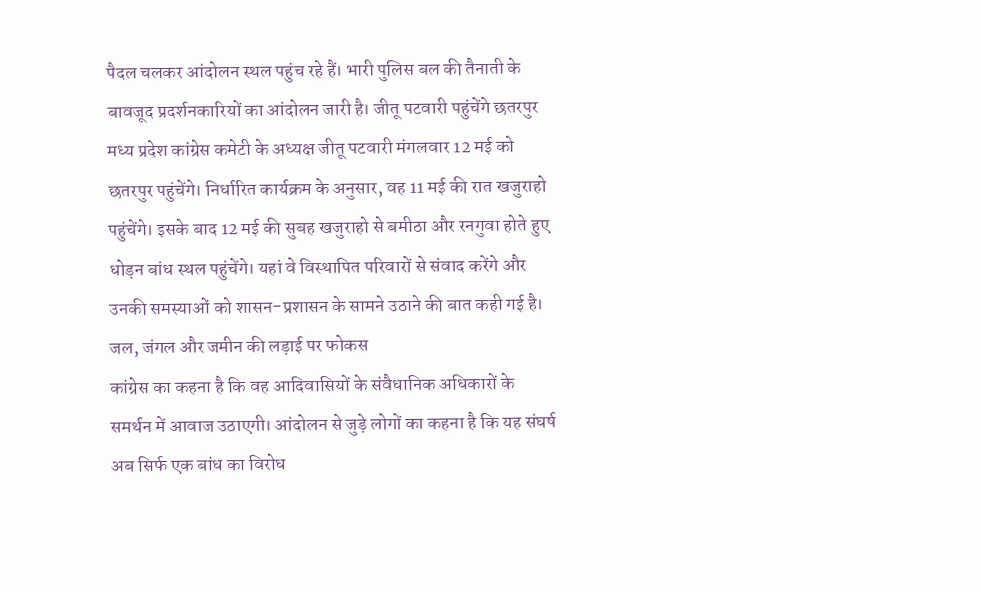पैदल चलकर आंदोलन स्थल पहुंच रहे हैं। भारी पुलिस बल की तैनाती के बावजूद प्रदर्शनकारियों का आंदोलन जारी है। जीतू पटवारी पहुंचेंगे छतरपुर मध्य प्रदेश कांग्रेस कमेटी के अध्यक्ष जीतू पटवारी मंगलवार 12 मई को छतरपुर पहुंचेंगे। निर्धारित कार्यक्रम के अनुसार, वह 11 मई की रात खजुराहो पहुंचेंगे। इसके बाद 12 मई की सुबह खजुराहो से बमीठा और रनगुवा होते हुए धोड़न बांध स्थल पहुंचेंगे। यहां वे विस्थापित परिवारों से संवाद करेंगे और उनकी समस्याओं को शासन-प्रशासन के सामने उठाने की बात कही गई है। जल, जंगल और जमीन की लड़ाई पर फोकस
कांग्रेस का कहना है कि वह आदिवासियों के संवैधानिक अधिकारों के समर्थन में आवाज उठाएगी। आंदोलन से जुड़े लोगों का कहना है कि यह संघर्ष अब सिर्फ एक बांध का विरोध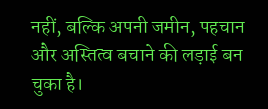नहीं, बल्कि अपनी जमीन, पहचान और अस्तित्व बचाने की लड़ाई बन चुका है।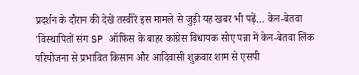प्रदर्शन के दौरान की देखें तस्वीरें इस मामले से जुड़ी यह खबर भी पढ़ें… केन-बेतवा 'विस्थापितों संग SP ऑफिस के बाहर कांग्रेस विधायक सोए पन्ना में केन-बेतवा लिंक परियोजना से प्रभावित किसान और आदिवासी शुक्रवार शाम से एसपी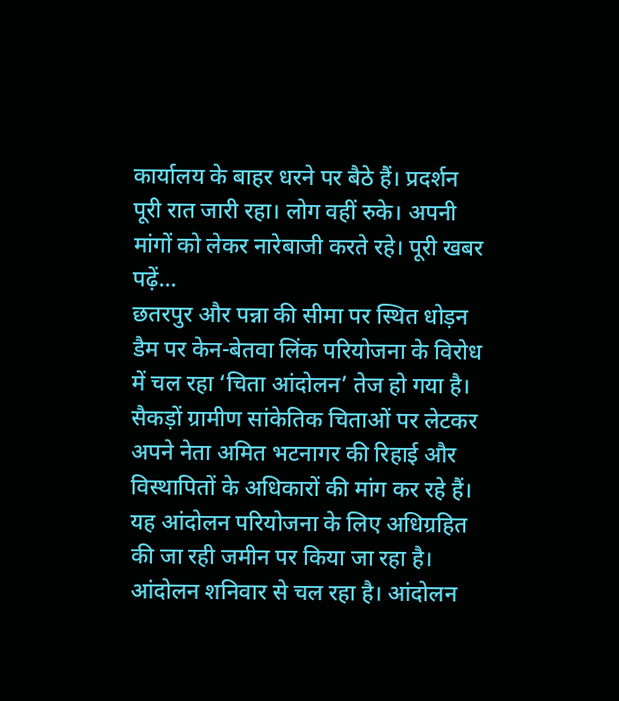कार्यालय के बाहर धरने पर बैठे हैं। प्रदर्शन पूरी रात जारी रहा। लोग वहीं रुके। अपनी मांगों को लेकर नारेबाजी करते रहे। पूरी खबर पढ़ें…
छतरपुर और पन्ना की सीमा पर स्थित धोड़न डैम पर केन-बेतवा लिंक परियोजना के विरोध में चल रहा ‘चिता आंदोलन’ तेज हो गया है। सैकड़ों ग्रामीण सांकेतिक चिताओं पर लेटकर अपने नेता अमित भटनागर की रिहाई और विस्थापितों के अधिकारों की मांग कर रहे हैं। यह आंदोलन परियोजना के लिए अधिग्रहित की जा रही जमीन पर किया जा रहा है। आंदोलन शनिवार से चल रहा है। आंदोलन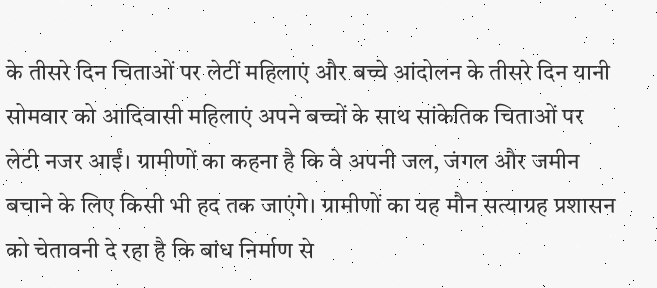के तीसरे दिन चिताओं पर लेटीं महिलाएं और बच्चे आंदोलन के तीसरे दिन यानी सोमवार को आदिवासी महिलाएं अपने बच्चों के साथ सांकेतिक चिताओं पर लेटी नजर आईं। ग्रामीणों का कहना है कि वे अपनी जल, जंगल और जमीन बचाने के लिए किसी भी हद तक जाएंगे। ग्रामीणों का यह मौन सत्याग्रह प्रशासन को चेतावनी दे रहा है कि बांध निर्माण से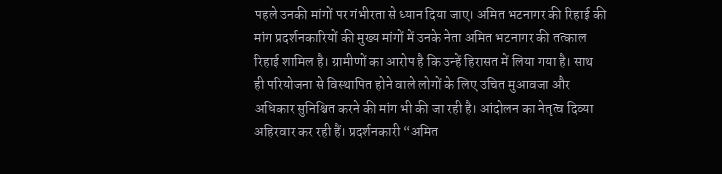पहले उनकी मांगों पर गंभीरता से ध्यान दिया जाए। अमित भटनागर की रिहाई की मांग प्रदर्शनकारियों की मुख्य मांगों में उनके नेता अमित भटनागर की तत्काल रिहाई शामिल है। ग्रामीणों का आरोप है कि उन्हें हिरासत में लिया गया है। साथ ही परियोजना से विस्थापित होने वाले लोगों के लिए उचित मुआवजा और अधिकार सुनिश्चित करने की मांग भी की जा रही है। आंदोलन का नेतृत्व दिव्या अहिरवार कर रही हैं। प्रदर्शनकारी “अमित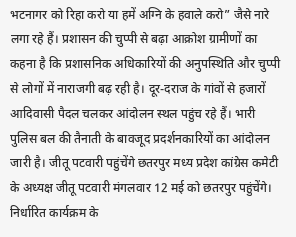भटनागर को रिहा करो या हमें अग्नि के हवाले करो” जैसे नारे लगा रहे हैं। प्रशासन की चुप्पी से बढ़ा आक्रोश ग्रामीणों का कहना है कि प्रशासनिक अधिकारियों की अनुपस्थिति और चुप्पी से लोगों में नाराजगी बढ़ रही है। दूर-दराज के गांवों से हजारों आदिवासी पैदल चलकर आंदोलन स्थल पहुंच रहे हैं। भारी पुलिस बल की तैनाती के बावजूद प्रदर्शनकारियों का आंदोलन जारी है। जीतू पटवारी पहुंचेंगे छतरपुर मध्य प्रदेश कांग्रेस कमेटी के अध्यक्ष जीतू पटवारी मंगलवार 12 मई को छतरपुर पहुंचेंगे। निर्धारित कार्यक्रम के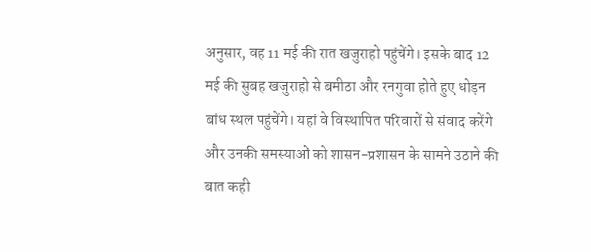अनुसार, वह 11 मई की रात खजुराहो पहुंचेंगे। इसके बाद 12 मई की सुबह खजुराहो से बमीठा और रनगुवा होते हुए धोड़न बांध स्थल पहुंचेंगे। यहां वे विस्थापित परिवारों से संवाद करेंगे और उनकी समस्याओं को शासन-प्रशासन के सामने उठाने की बात कही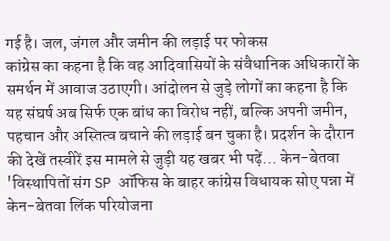गई है। जल, जंगल और जमीन की लड़ाई पर फोकस
कांग्रेस का कहना है कि वह आदिवासियों के संवैधानिक अधिकारों के समर्थन में आवाज उठाएगी। आंदोलन से जुड़े लोगों का कहना है कि यह संघर्ष अब सिर्फ एक बांध का विरोध नहीं, बल्कि अपनी जमीन, पहचान और अस्तित्व बचाने की लड़ाई बन चुका है। प्रदर्शन के दौरान की देखें तस्वीरें इस मामले से जुड़ी यह खबर भी पढ़ें… केन-बेतवा 'विस्थापितों संग SP ऑफिस के बाहर कांग्रेस विधायक सोए पन्ना में केन-बेतवा लिंक परियोजना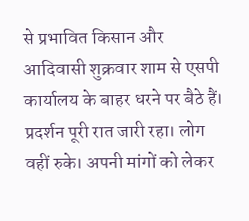से प्रभावित किसान और आदिवासी शुक्रवार शाम से एसपी कार्यालय के बाहर धरने पर बैठे हैं। प्रदर्शन पूरी रात जारी रहा। लोग वहीं रुके। अपनी मांगों को लेकर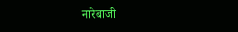नारेबाजी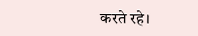करते रहे।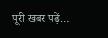पूरी खबर पढ़ें…